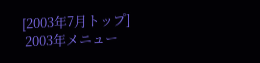[2003年7月トップ]
 2003年メニュー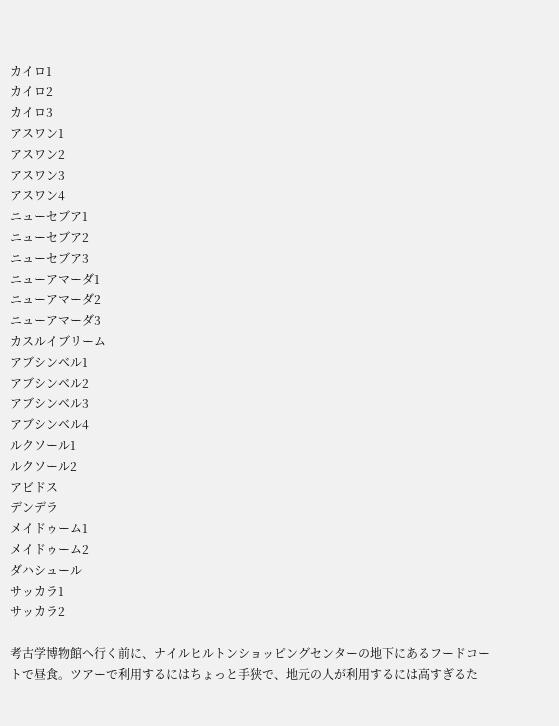カイロ1
カイロ2
カイロ3
アスワン1
アスワン2
アスワン3
アスワン4
ニューセブア1
ニューセブア2
ニューセブア3
ニューアマーダ1
ニューアマーダ2
ニューアマーダ3
カスルイブリーム
アブシンベル1
アブシンベル2
アブシンベル3
アブシンベル4
ルクソール1
ルクソール2
アビドス
デンデラ
メイドゥーム1
メイドゥーム2
ダハシュール
サッカラ1
サッカラ2

考古学博物館へ行く前に、ナイルヒルトンショッピングセンターの地下にあるフードコートで昼食。ツアーで利用するにはちょっと手狭で、地元の人が利用するには高すぎるた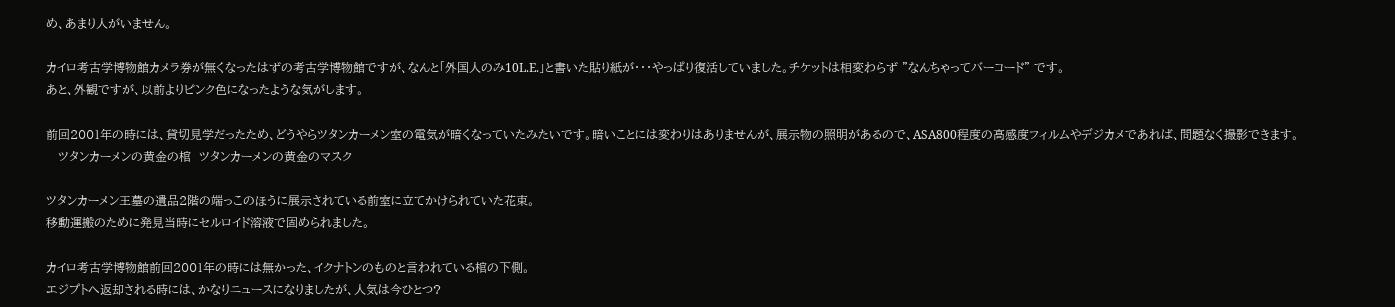め、あまり人がいません。

カイロ考古学博物館カメラ券が無くなったはずの考古学博物館ですが、なんと「外国人のみ10L.E.」と書いた貼り紙が・・・やっぱり復活していました。チケットは相変わらず ”なんちゃってバーコード” です。
あと、外観ですが、以前よりピンク色になったような気がします。

前回2001年の時には、貸切見学だったため、どうやらツタンカーメン室の電気が暗くなっていたみたいです。暗いことには変わりはありませんが、展示物の照明があるので、ASA800程度の高感度フィルムやデジカメであれば、問題なく撮影できます。
   ツタンカーメンの黄金の棺  ツタンカーメンの黄金のマスク

ツタンカーメン王墓の遺品2階の端っこのほうに展示されている前室に立てかけられていた花束。
移動運搬のために発見当時にセルロイド溶液で固められました。

カイロ考古学博物館前回2001年の時には無かった、イクナトンのものと言われている棺の下側。
エジプトへ返却される時には、かなりニュースになりましたが、人気は今ひとつ?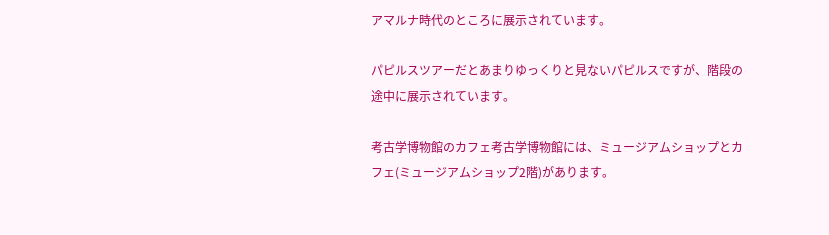アマルナ時代のところに展示されています。

パピルスツアーだとあまりゆっくりと見ないパピルスですが、階段の途中に展示されています。

考古学博物館のカフェ考古学博物館には、ミュージアムショップとカフェ(ミュージアムショップ2階)があります。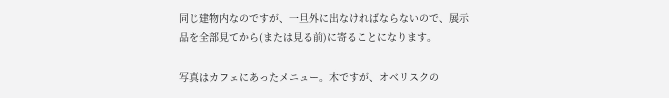同じ建物内なのですが、一旦外に出なければならないので、展示品を全部見てから(または見る前)に寄ることになります。

写真はカフェにあったメニュー。木ですが、オベリスクの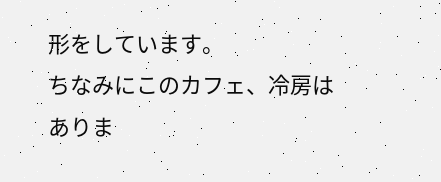形をしています。
ちなみにこのカフェ、冷房はありま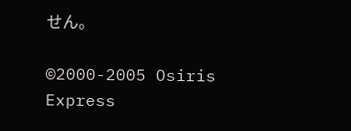せん。

©2000-2005 Osiris Express